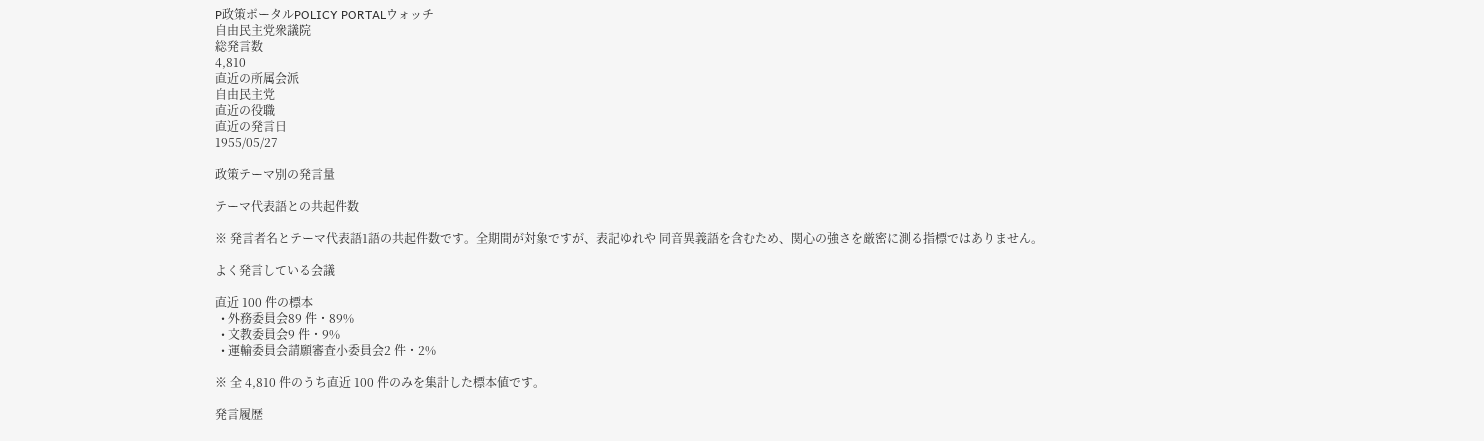P政策ポータルPOLICY PORTALウォッチ
自由民主党衆議院
総発言数
4,810
直近の所属会派
自由民主党
直近の役職
直近の発言日
1955/05/27

政策テーマ別の発言量

テーマ代表語との共起件数

※ 発言者名とテーマ代表語1語の共起件数です。全期間が対象ですが、表記ゆれや 同音異義語を含むため、関心の強さを厳密に測る指標ではありません。

よく発言している会議

直近 100 件の標本
  • 外務委員会89 件・89%
  • 文教委員会9 件・9%
  • 運輸委員会請願審査小委員会2 件・2%

※ 全 4,810 件のうち直近 100 件のみを集計した標本値です。

発言履歴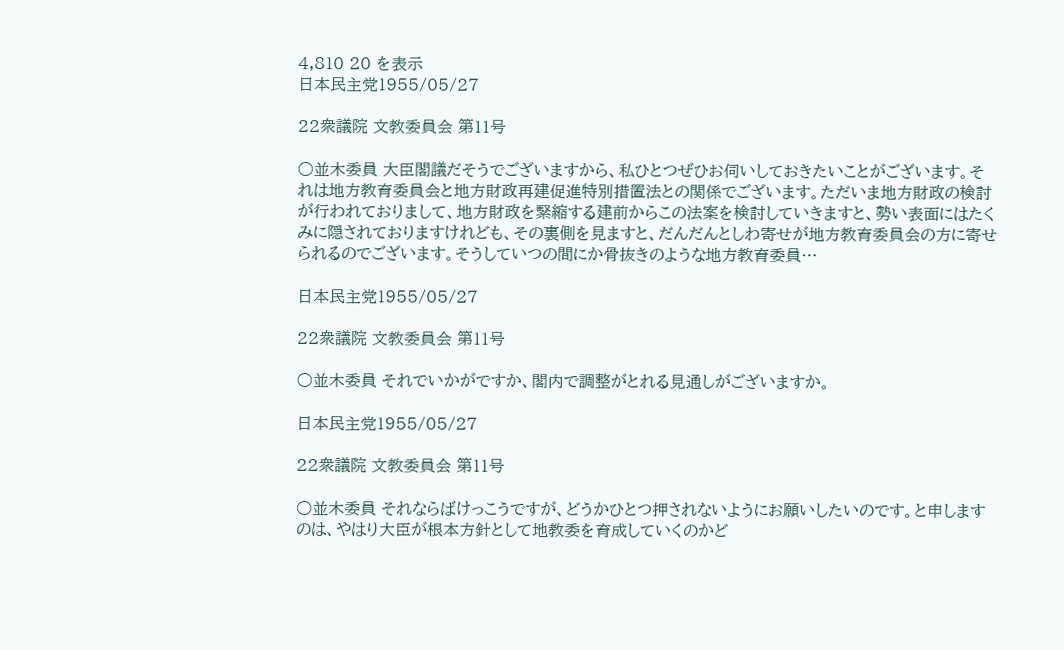4,810 20 を表示
日本民主党1955/05/27

22衆議院 文教委員会 第11号

○並木委員 大臣閣議だそうでございますから、私ひとつぜひお伺いしておきたいことがございます。それは地方教育委員会と地方財政再建促進特別措置法との関係でございます。ただいま地方財政の検討が行われておりまして、地方財政を緊縮する建前からこの法案を検討していきますと、勢い表面にはたくみに隠されておりますけれども、その裏側を見ますと、だんだんとしわ寄せが地方教育委員会の方に寄せられるのでございます。そうしていつの間にか骨抜きのような地方教育委員…

日本民主党1955/05/27

22衆議院 文教委員会 第11号

○並木委員 それでいかがですか、閣内で調整がとれる見通しがございますか。

日本民主党1955/05/27

22衆議院 文教委員会 第11号

○並木委員 それならばけっこうですが、どうかひとつ押されないようにお願いしたいのです。と申しますのは、やはり大臣が根本方針として地教委を育成していくのかど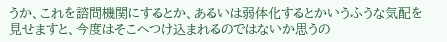うか、これを諮問機関にするとか、あるいは弱体化するとかいうふうな気配を見せますと、今度はそこへつけ込まれるのではないか思うの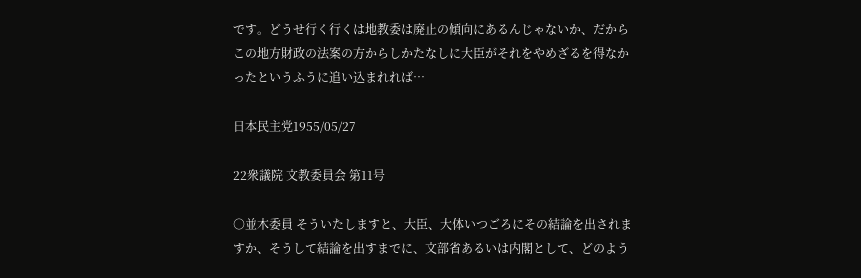です。どうせ行く行くは地教委は廃止の傾向にあるんじゃないか、だからこの地方財政の法案の方からしかたなしに大臣がそれをやめざるを得なかったというふうに追い込まれれば…

日本民主党1955/05/27

22衆議院 文教委員会 第11号

○並木委員 そういたしますと、大臣、大体いつごろにその結論を出されますか、そうして結論を出すまでに、文部省あるいは内閣として、どのよう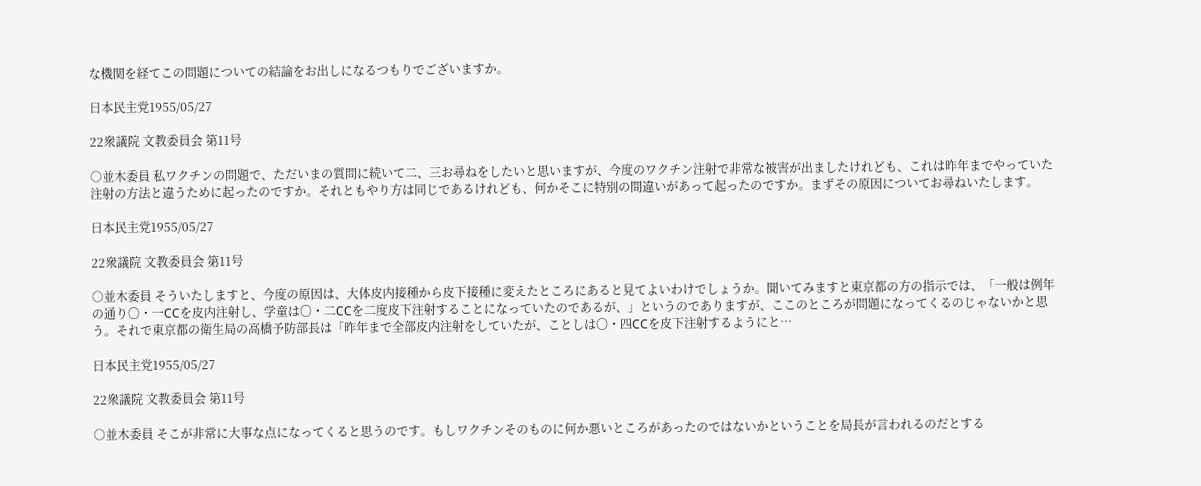な機関を経てこの問題についての結論をお出しになるつもりでございますか。

日本民主党1955/05/27

22衆議院 文教委員会 第11号

○並木委員 私ワクチンの問題で、ただいまの質問に続いて二、三お尋ねをしたいと思いますが、今度のワクチン注射で非常な被害が出ましたけれども、これは昨年までやっていた注射の方法と違うために起ったのですか。それともやり方は同じであるけれども、何かそこに特別の間違いがあって起ったのですか。まずその原因についてお尋ねいたします。

日本民主党1955/05/27

22衆議院 文教委員会 第11号

○並木委員 そういたしますと、今度の原因は、大体皮内接種から皮下接種に変えたところにあると見てよいわけでしょうか。聞いてみますと東京都の方の指示では、「一般は例年の通り〇・一CCを皮内注射し、学童は〇・二CCを二度皮下注射することになっていたのであるが、」というのでありますが、ここのところが問題になってくるのじゃないかと思う。それで東京都の衛生局の高橋予防部長は「昨年まで全部皮内注射をしていたが、ことしは〇・四CCを皮下注射するようにと…

日本民主党1955/05/27

22衆議院 文教委員会 第11号

○並木委員 そこが非常に大事な点になってくると思うのです。もしワクチンそのものに何か悪いところがあったのではないかということを局長が言われるのだとする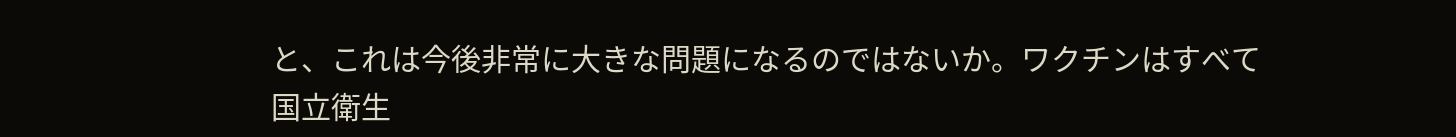と、これは今後非常に大きな問題になるのではないか。ワクチンはすべて国立衛生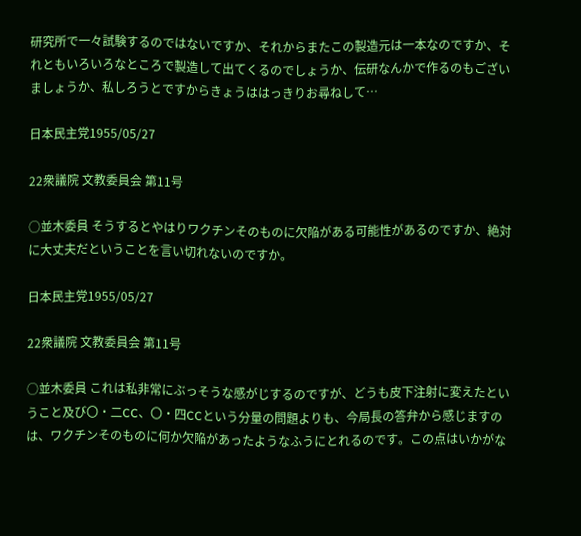研究所で一々試験するのではないですか、それからまたこの製造元は一本なのですか、それともいろいろなところで製造して出てくるのでしょうか、伝研なんかで作るのもございましょうか、私しろうとですからきょうははっきりお尋ねして…

日本民主党1955/05/27

22衆議院 文教委員会 第11号

○並木委員 そうするとやはりワクチンそのものに欠陥がある可能性があるのですか、絶対に大丈夫だということを言い切れないのですか。

日本民主党1955/05/27

22衆議院 文教委員会 第11号

○並木委員 これは私非常にぶっそうな感がじするのですが、どうも皮下注射に変えたということ及び〇・二CC、〇・四CCという分量の問題よりも、今局長の答弁から感じますのは、ワクチンそのものに何か欠陥があったようなふうにとれるのです。この点はいかがな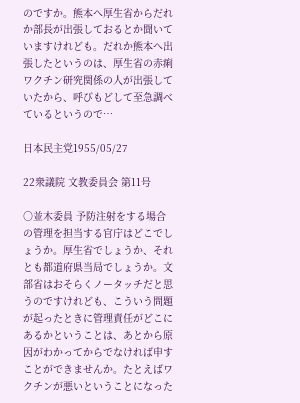のですか。熊本へ厚生省からだれか部長が出張しておるとか聞いていますけれども。だれか熊本へ出張したというのは、厚生省の赤痢ワクチン研究関係の人が出張していたから、呼びもどして至急調べているというので…

日本民主党1955/05/27

22衆議院 文教委員会 第11号

○並木委員 予防注射をする場合の管理を担当する官庁はどこでしょうか。厚生省でしょうか、それとも都道府県当局でしょうか。文部省はおそらくノータッチだと思うのですけれども、こういう問題が起ったときに管理責任がどこにあるかということは、あとから原因がわかってからでなければ申すことができませんか。たとえばワクチンが悪いということになった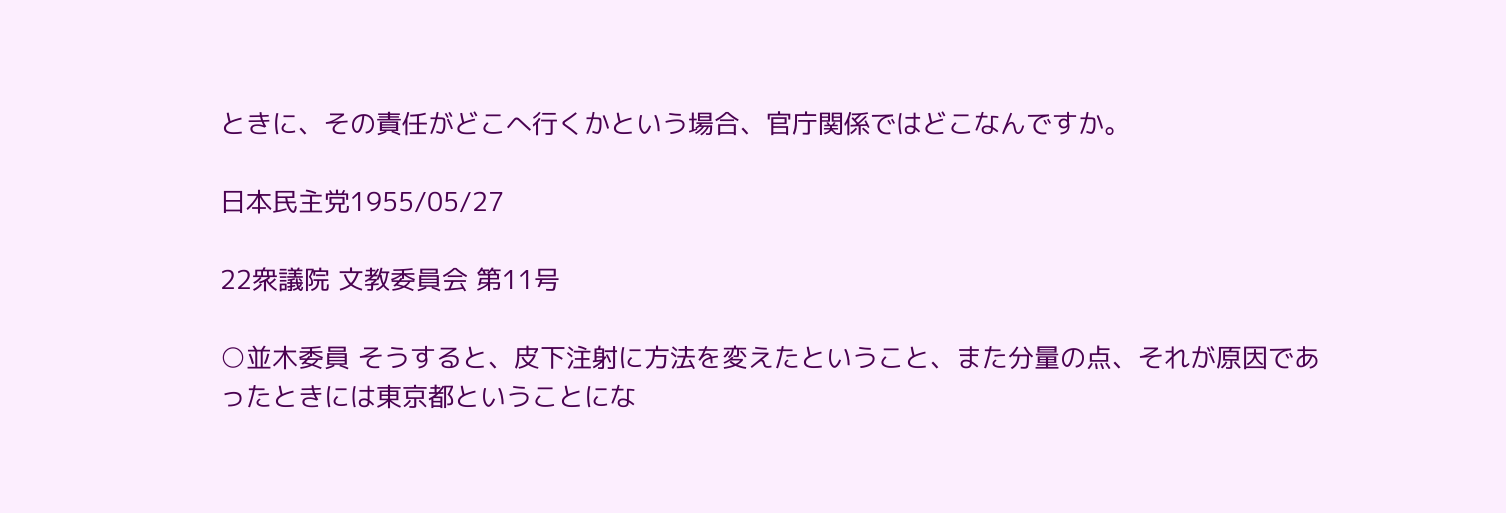ときに、その責任がどこへ行くかという場合、官庁関係ではどこなんですか。

日本民主党1955/05/27

22衆議院 文教委員会 第11号

○並木委員 そうすると、皮下注射に方法を変えたということ、また分量の点、それが原因であったときには東京都ということにな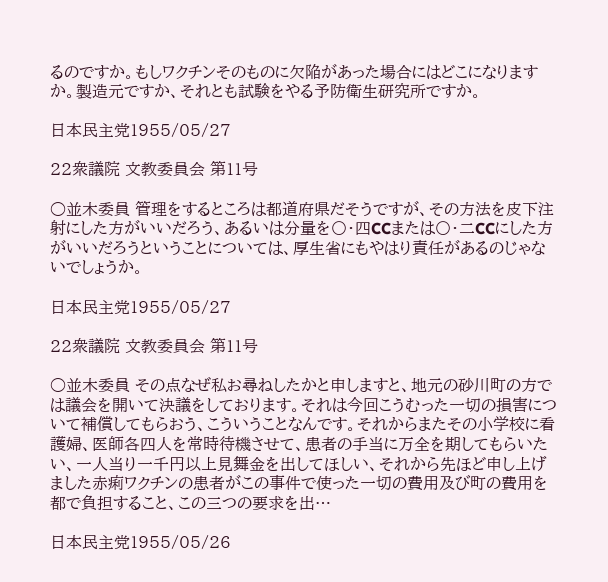るのですか。もしワクチンそのものに欠陥があった場合にはどこになりますか。製造元ですか、それとも試験をやる予防衛生研究所ですか。

日本民主党1955/05/27

22衆議院 文教委員会 第11号

○並木委員 管理をするところは都道府県だそうですが、その方法を皮下注射にした方がいいだろう、あるいは分量を〇・四CCまたは〇・二CCにした方がいいだろうということについては、厚生省にもやはり責任があるのじゃないでしょうか。

日本民主党1955/05/27

22衆議院 文教委員会 第11号

○並木委員 その点なぜ私お尋ねしたかと申しますと、地元の砂川町の方では議会を開いて決議をしております。それは今回こうむった一切の損害について補償してもらおう、こういうことなんです。それからまたその小学校に看護婦、医師各四人を常時待機させて、患者の手当に万全を期してもらいたい、一人当り一千円以上見舞金を出してほしい、それから先ほど申し上げました赤痢ワクチンの患者がこの事件で使った一切の費用及び町の費用を都で負担すること、この三つの要求を出…

日本民主党1955/05/26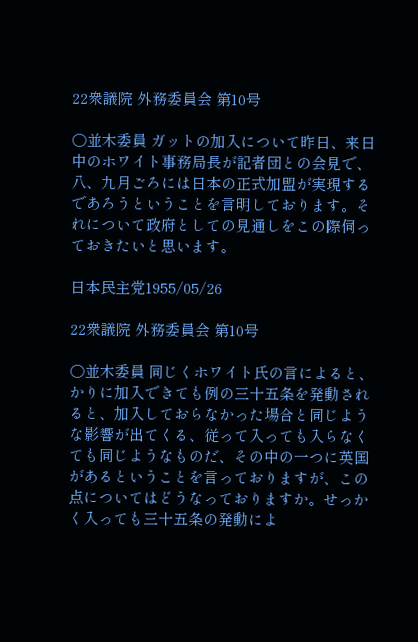22衆議院 外務委員会 第10号

○並木委員 ガットの加入について昨日、来日中のホワイト事務局長が記者団との会見で、八、九月ごろには日本の正式加盟が実現するであろうということを言明しております。それについて政府としての見通しをこの際伺っておきたいと思います。

日本民主党1955/05/26

22衆議院 外務委員会 第10号

○並木委員 同じくホワイト氏の言によると、かりに加入できても例の三十五条を発動されると、加入しておらなかった場合と同じような影響が出てくる、従って入っても入らなくても同じようなものだ、その中の一つに英国があるということを言っておりますが、この点についてはどうなっておりますか。せっかく入っても三十五条の発動によ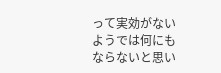って実効がないようでは何にもならないと思い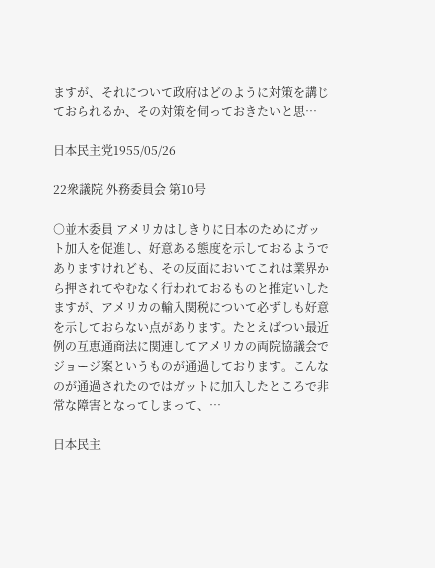ますが、それについて政府はどのように対策を講じておられるか、その対策を伺っておきたいと思…

日本民主党1955/05/26

22衆議院 外務委員会 第10号

○並木委員 アメリカはしきりに日本のためにガット加入を促進し、好意ある態度を示しておるようでありますけれども、その反面においてこれは業界から押されてやむなく行われておるものと推定いしたますが、アメリカの輸入関税について必ずしも好意を示しておらない点があります。たとえばつい最近例の互恵通商法に関連してアメリカの両院協議会でジョージ案というものが通過しております。こんなのが通過されたのではガットに加入したところで非常な障害となってしまって、…

日本民主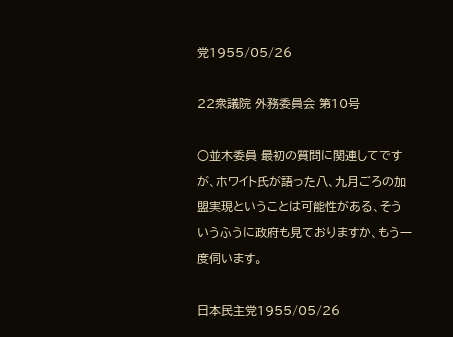党1955/05/26

22衆議院 外務委員会 第10号

○並木委員 最初の質問に関連してですが、ホワイト氏が語った八、九月ごろの加盟実現ということは可能性がある、そういうふうに政府も見ておりますか、もう一度伺います。

日本民主党1955/05/26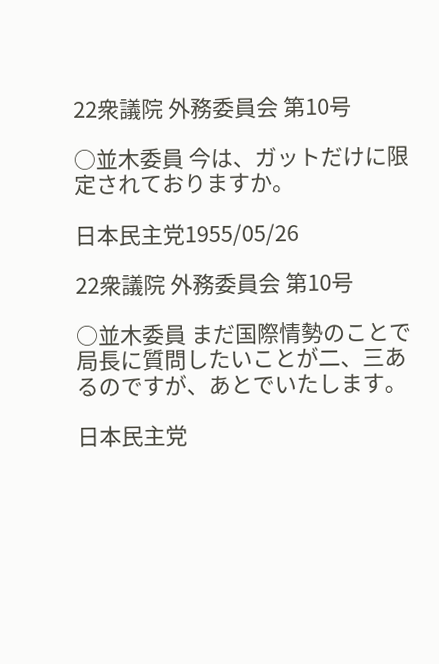22衆議院 外務委員会 第10号

○並木委員 今は、ガットだけに限定されておりますか。

日本民主党1955/05/26

22衆議院 外務委員会 第10号

○並木委員 まだ国際情勢のことで局長に質問したいことが二、三あるのですが、あとでいたします。

日本民主党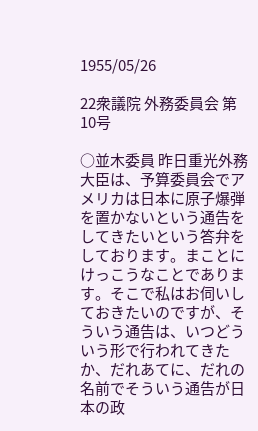1955/05/26

22衆議院 外務委員会 第10号

○並木委員 昨日重光外務大臣は、予算委員会でアメリカは日本に原子爆弾を置かないという通告をしてきたいという答弁をしております。まことにけっこうなことであります。そこで私はお伺いしておきたいのですが、そういう通告は、いつどういう形で行われてきたか、だれあてに、だれの名前でそういう通告が日本の政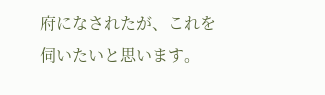府になされたが、これを伺いたいと思います。